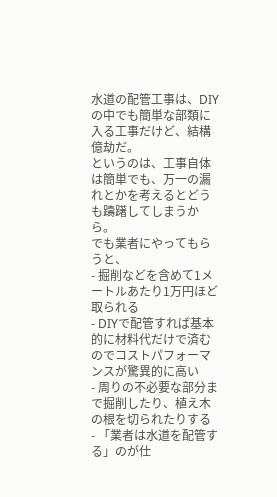水道の配管工事は、DIYの中でも簡単な部類に入る工事だけど、結構億劫だ。
というのは、工事自体は簡単でも、万一の漏れとかを考えるとどうも躊躇してしまうから。
でも業者にやってもらうと、
- 掘削などを含めて1メートルあたり1万円ほど取られる
- DIYで配管すれば基本的に材料代だけで済むのでコストパフォーマンスが驚異的に高い
- 周りの不必要な部分まで掘削したり、植え木の根を切られたりする
- 「業者は水道を配管する」のが仕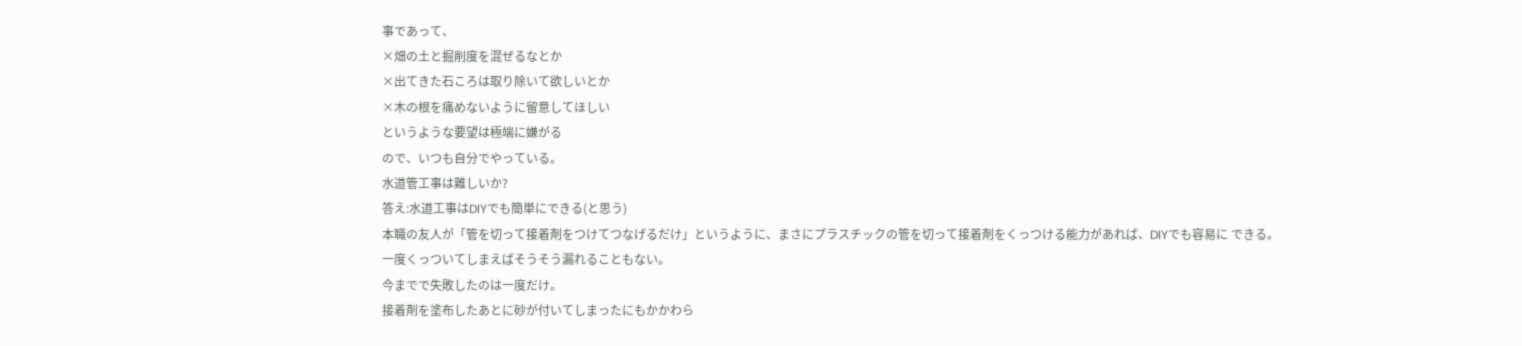事であって、
×畑の土と掘削度を混ぜるなとか
×出てきた石ころは取り除いて欲しいとか
×木の根を痛めないように留意してほしい
というような要望は極端に嫌がる
ので、いつも自分でやっている。
水道管工事は難しいか?
答え:水道工事はDIYでも簡単にできる(と思う)
本職の友人が「管を切って接着剤をつけてつなげるだけ」というように、まさにプラスチックの管を切って接着剤をくっつける能力があれば、DIYでも容易に できる。
一度くっついてしまえばそうそう漏れることもない。
今までで失敗したのは一度だけ。
接着剤を塗布したあとに砂が付いてしまったにもかかわら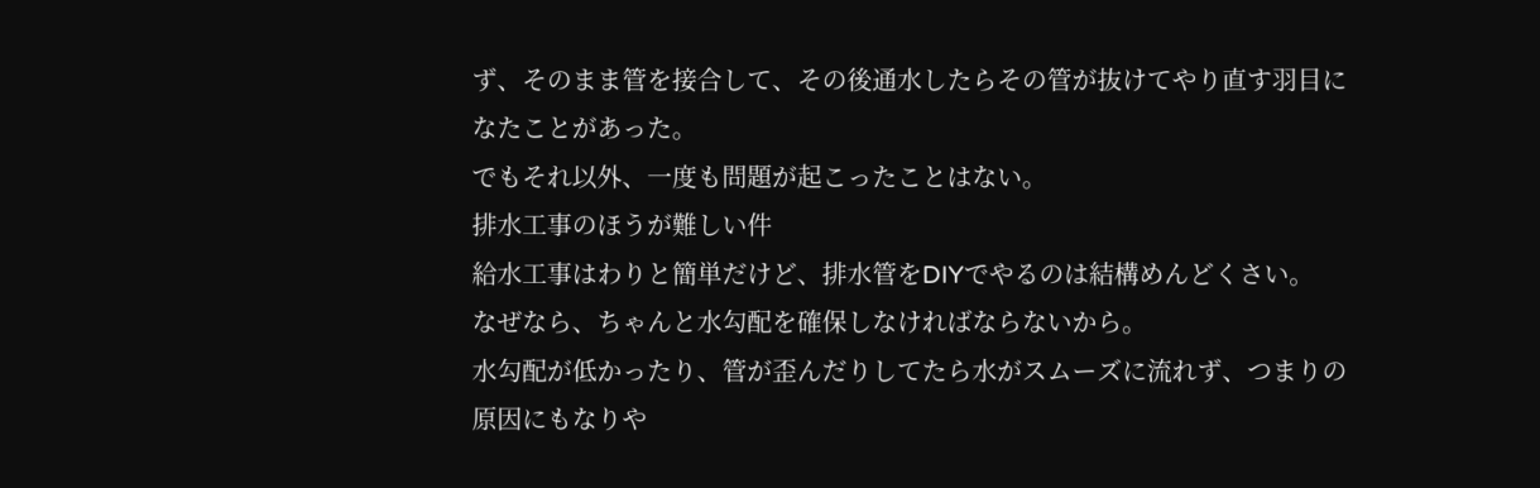ず、そのまま管を接合して、その後通水したらその管が抜けてやり直す羽目になたことがあった。
でもそれ以外、一度も問題が起こったことはない。
排水工事のほうが難しい件
給水工事はわりと簡単だけど、排水管をDIYでやるのは結構めんどくさい。
なぜなら、ちゃんと水勾配を確保しなければならないから。
水勾配が低かったり、管が歪んだりしてたら水がスムーズに流れず、つまりの原因にもなりや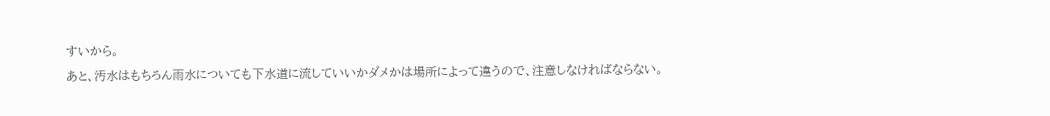すいから。
あと、汚水はもちろん雨水についても下水道に流していいかダメかは場所によって違うので、注意しなければならない。